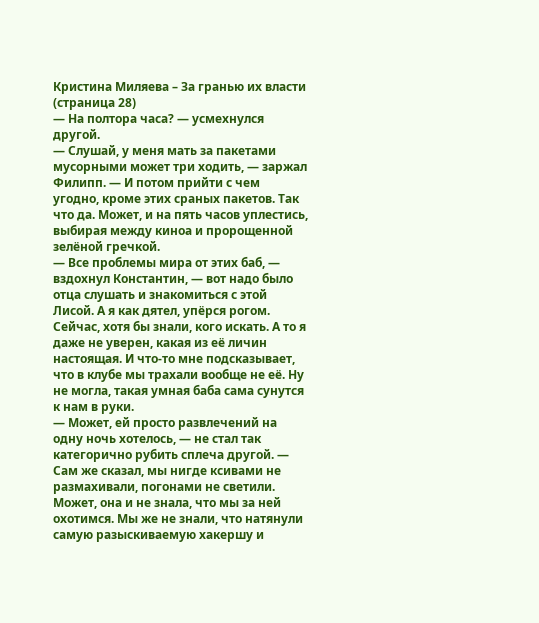Кристина Миляева – За гранью их власти (страница 28)
— На полтора часа? — усмехнулся другой.
— Слушай, у меня мать за пакетами мусорными может три ходить, — заржал Филипп. — И потом прийти с чем угодно, кроме этих сраных пакетов. Так что да. Может, и на пять часов уплестись, выбирая между киноа и пророщенной зелёной гречкой.
— Все проблемы мира от этих баб, — вздохнул Константин, — вот надо было отца слушать и знакомиться с этой Лисой. А я как дятел, упёрся рогом. Сейчас, хотя бы знали, кого искать. А то я даже не уверен, какая из её личин настоящая. И что-то мне подсказывает, что в клубе мы трахали вообще не её. Ну не могла, такая умная баба сама сунутся к нам в руки.
— Может, ей просто развлечений на одну ночь хотелось, — не стал так категорично рубить сплеча другой. — Сам же сказал, мы нигде ксивами не размахивали, погонами не светили. Может, она и не знала, что мы за ней охотимся. Мы же не знали, что натянули самую разыскиваемую хакершу и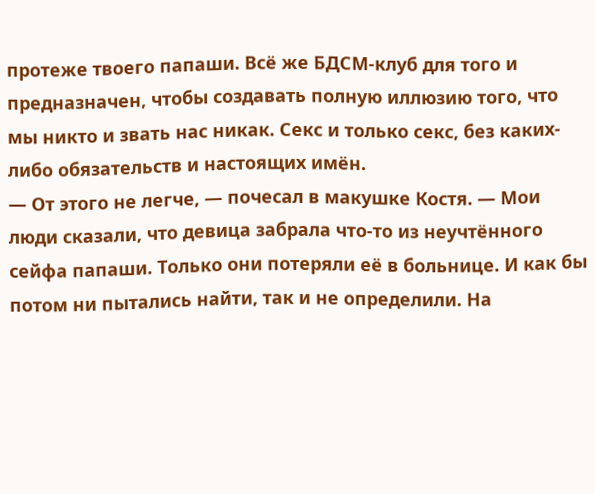протеже твоего папаши. Всё же БДСМ-клуб для того и предназначен, чтобы создавать полную иллюзию того, что мы никто и звать нас никак. Секс и только секс, без каких-либо обязательств и настоящих имён.
— От этого не легче, — почесал в макушке Костя. — Мои люди сказали, что девица забрала что-то из неучтённого сейфа папаши. Только они потеряли её в больнице. И как бы потом ни пытались найти, так и не определили. На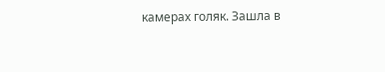камерах голяк. Зашла в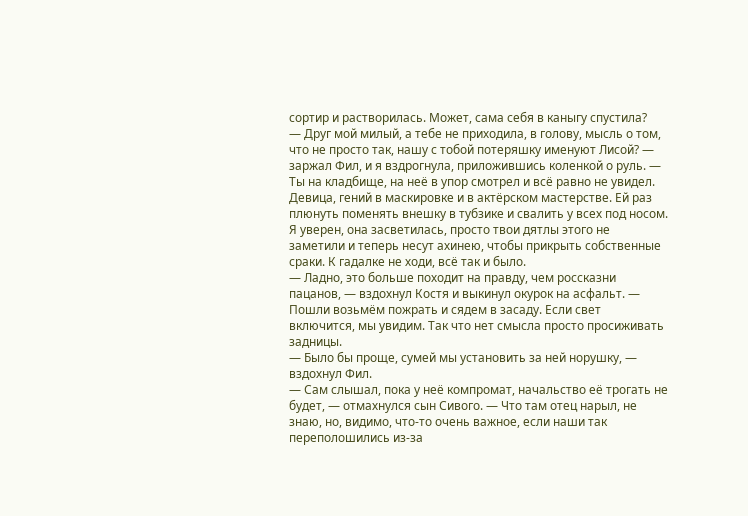сортир и растворилась. Может, сама себя в каныгу спустила?
— Друг мой милый, а тебе не приходила, в голову, мысль о том, что не просто так, нашу с тобой потеряшку именуют Лисой? — заржал Фил, и я вздрогнула, приложившись коленкой о руль. — Ты на кладбище, на неё в упор смотрел и всё равно не увидел. Девица, гений в маскировке и в актёрском мастерстве. Ей раз плюнуть поменять внешку в тубзике и свалить у всех под носом. Я уверен, она засветилась, просто твои дятлы этого не заметили и теперь несут ахинею, чтобы прикрыть собственные сраки. К гадалке не ходи, всё так и было.
— Ладно, это больше походит на правду, чем россказни пацанов, — вздохнул Костя и выкинул окурок на асфальт. — Пошли возьмём пожрать и сядем в засаду. Если свет включится, мы увидим. Так что нет смысла просто просиживать задницы.
— Было бы проще, сумей мы установить за ней норушку, — вздохнул Фил.
— Сам слышал, пока у неё компромат, начальство её трогать не будет, — отмахнулся сын Сивого. — Что там отец нарыл, не знаю, но, видимо, что-то очень важное, если наши так переполошились из-за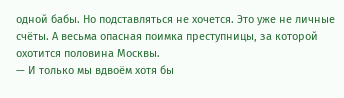одной бабы. Но подставляться не хочется. Это уже не личные счёты. А весьма опасная поимка преступницы, за которой охотится половина Москвы.
— И только мы вдвоём хотя бы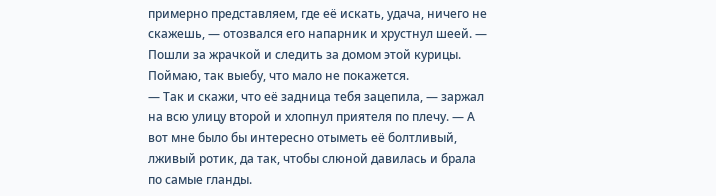примерно представляем, где её искать, удача, ничего не скажешь, — отозвался его напарник и хрустнул шеей. — Пошли за жрачкой и следить за домом этой курицы. Поймаю, так выебу, что мало не покажется.
— Так и скажи, что её задница тебя зацепила, — заржал на всю улицу второй и хлопнул приятеля по плечу. — А вот мне было бы интересно отыметь её болтливый, лживый ротик, да так, чтобы слюной давилась и брала по самые гланды.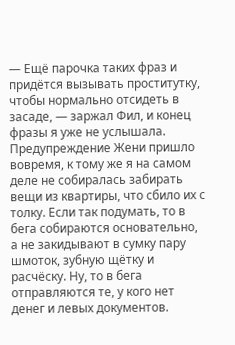— Ещё парочка таких фраз и придётся вызывать проститутку, чтобы нормально отсидеть в засаде, — заржал Фил, и конец фразы я уже не услышала.
Предупреждение Жени пришло вовремя, к тому же я на самом деле не собиралась забирать вещи из квартиры, что сбило их с толку. Если так подумать, то в бега собираются основательно, а не закидывают в сумку пару шмоток, зубную щётку и расчёску. Ну, то в бега отправляются те, у кого нет денег и левых документов.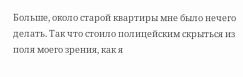Больше, около старой квартиры мне было нечего делать. Так что стоило полицейским скрыться из поля моего зрения, как я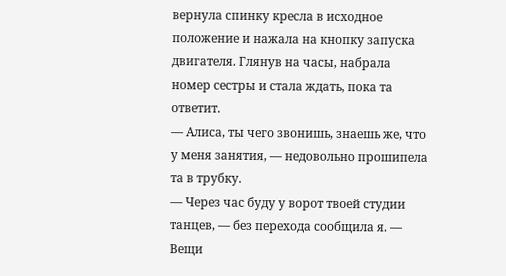вернула спинку кресла в исходное положение и нажала на кнопку запуска двигателя. Глянув на часы, набрала номер сестры и стала ждать, пока та ответит.
— Алиса, ты чего звонишь, знаешь же, что у меня занятия, — недовольно прошипела та в трубку.
— Через час буду у ворот твоей студии танцев, — без перехода сообщила я. — Вещи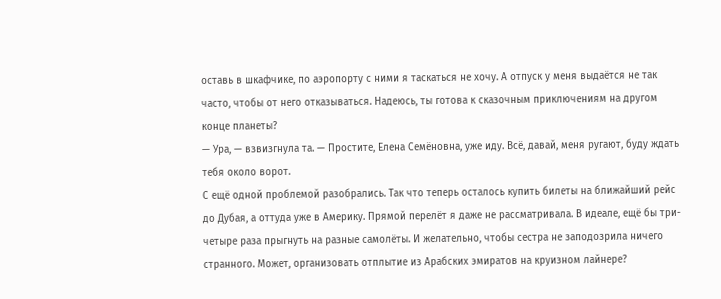оставь в шкафчике, по аэропорту с ними я таскаться не хочу. А отпуск у меня выдаётся не так часто, чтобы от него отказываться. Надеюсь, ты готова к сказочным приключениям на другом конце планеты?
— Ура, — взвизгнула та. — Простите, Елена Семёновна, уже иду. Всё, давай, меня ругают, буду ждать тебя около ворот.
С ещё одной проблемой разобрались. Так что теперь осталось купить билеты на ближайший рейс до Дубая, а оттуда уже в Америку. Прямой перелёт я даже не рассматривала. В идеале, ещё бы три-четыре раза прыгнуть на разные самолёты. И желательно, чтобы сестра не заподозрила ничего странного. Может, организовать отплытие из Арабских эмиратов на круизном лайнере?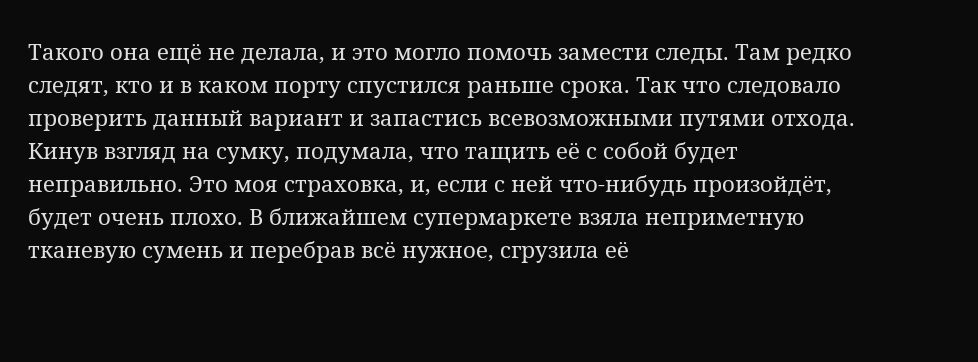Такого она ещё не делала, и это могло помочь замести следы. Там редко следят, кто и в каком порту спустился раньше срока. Так что следовало проверить данный вариант и запастись всевозможными путями отхода.
Кинув взгляд на сумку, подумала, что тащить её с собой будет неправильно. Это моя страховка, и, если с ней что-нибудь произойдёт, будет очень плохо. В ближайшем супермаркете взяла неприметную тканевую сумень и перебрав всё нужное, сгрузила её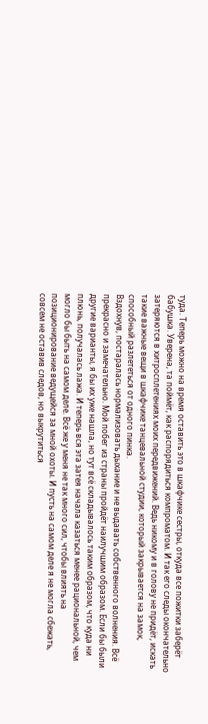туда. Теперь можно на время оставить это в шкафчике сестры, откуда все пожитки заберёт бабушка. Уверена, та поймёт, как распорядиться компроматом. И так его следы окончательно затеряются в хитросплетениях моих передвижений. Ведь никому и в голову не придёт, искать такие важные вещи в шкафчике танцевальной студии, который закрывается на замок, способный разлететься от одного пинка.
Вздохнув, постаралась нормализовать дыхание и не выдавать собственного волнения. Всё прекрасно и замечательно. Мой побег из страны пройдёт наилучшим образом. Если бы были другие варианты, я бы их уже нашла, но тут всё складывалось таким образом, что куда ни плюнь, получалась лажа. И теперь вся эта затея начала казаться менее рациональной, чем могло бы быть на самом деле. Всё же у меня не так много сил, чтобы влиять на позиционирование ведущейся за мной охоты. И пусть на самом деле я не могла сбежать, совсем не оставив следов, но выкрутиться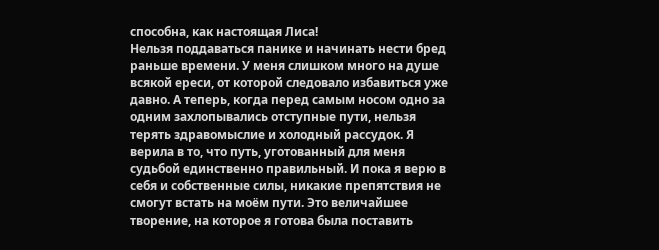способна, как настоящая Лиса!
Нельзя поддаваться панике и начинать нести бред раньше времени. У меня слишком много на душе всякой ереси, от которой следовало избавиться уже давно. А теперь, когда перед самым носом одно за одним захлопывались отступные пути, нельзя терять здравомыслие и холодный рассудок. Я верила в то, что путь, уготованный для меня судьбой единственно правильный. И пока я верю в себя и собственные силы, никакие препятствия не смогут встать на моём пути. Это величайшее творение, на которое я готова была поставить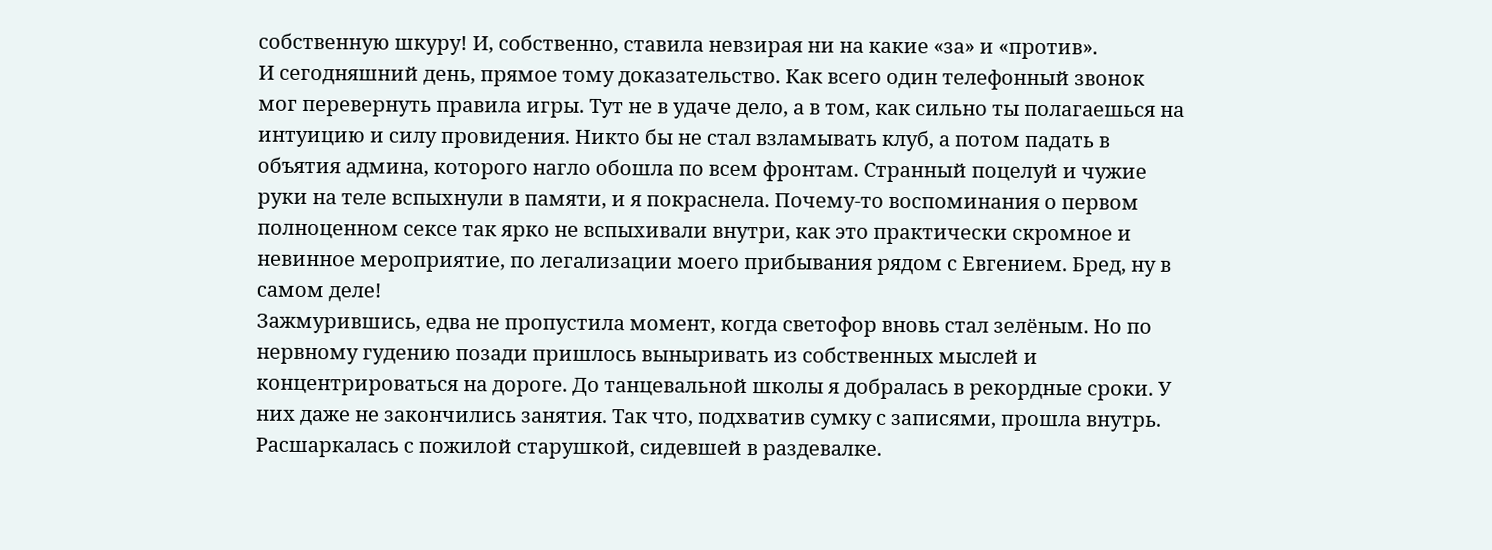собственную шкуру! И, собственно, ставила невзирая ни на какие «за» и «против».
И сегодняшний день, прямое тому доказательство. Как всего один телефонный звонок мог перевернуть правила игры. Тут не в удаче дело, а в том, как сильно ты полагаешься на интуицию и силу провидения. Никто бы не стал взламывать клуб, а потом падать в объятия админа, которого нагло обошла по всем фронтам. Странный поцелуй и чужие руки на теле вспыхнули в памяти, и я покраснела. Почему-то воспоминания о первом полноценном сексе так ярко не вспыхивали внутри, как это практически скромное и невинное мероприятие, по легализации моего прибывания рядом с Евгением. Бред, ну в самом деле!
Зажмурившись, едва не пропустила момент, когда светофор вновь стал зелёным. Но по нервному гудению позади пришлось выныривать из собственных мыслей и концентрироваться на дороге. До танцевальной школы я добралась в рекордные сроки. У них даже не закончились занятия. Так что, подхватив сумку с записями, прошла внутрь. Расшаркалась с пожилой старушкой, сидевшей в раздевалке.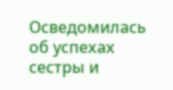Осведомилась об успехах сестры и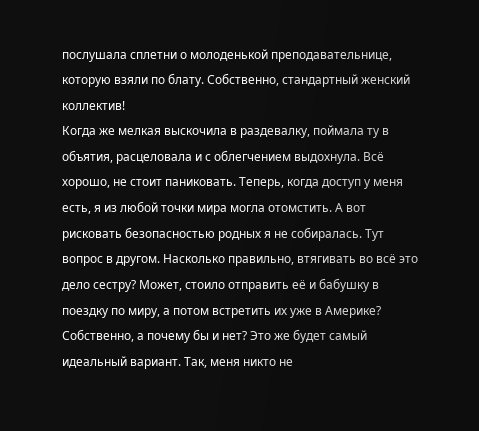послушала сплетни о молоденькой преподавательнице, которую взяли по блату. Собственно, стандартный женский коллектив!
Когда же мелкая выскочила в раздевалку, поймала ту в объятия, расцеловала и с облегчением выдохнула. Всё хорошо, не стоит паниковать. Теперь, когда доступ у меня есть, я из любой точки мира могла отомстить. А вот рисковать безопасностью родных я не собиралась. Тут вопрос в другом. Насколько правильно, втягивать во всё это дело сестру? Может, стоило отправить её и бабушку в поездку по миру, а потом встретить их уже в Америке? Собственно, а почему бы и нет? Это же будет самый идеальный вариант. Так, меня никто не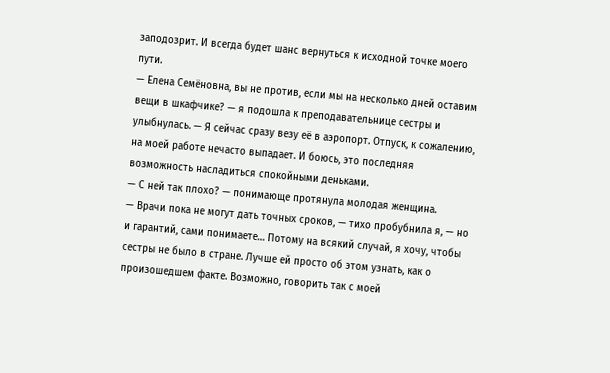заподозрит. И всегда будет шанс вернуться к исходной точке моего пути.
— Елена Семёновна, вы не против, если мы на несколько дней оставим вещи в шкафчике? — я подошла к преподавательнице сестры и улыбнулась. — Я сейчас сразу везу её в аэропорт. Отпуск, к сожалению, на моей работе нечасто выпадает. И боюсь, это последняя возможность насладиться спокойными деньками.
— С ней так плохо? — понимающе протянула молодая женщина.
— Врачи пока не могут дать точных сроков, — тихо пробубнила я, — но и гарантий, сами понимаете… Потому на всякий случай, я хочу, чтобы сестры не было в стране. Лучше ей просто об этом узнать, как о произошедшем факте. Возможно, говорить так с моей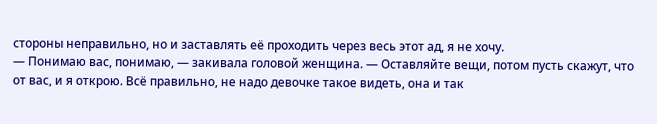стороны неправильно, но и заставлять её проходить через весь этот ад, я не хочу.
— Понимаю вас, понимаю, — закивала головой женщина. — Оставляйте вещи, потом пусть скажут, что от вас, и я открою. Всё правильно, не надо девочке такое видеть, она и так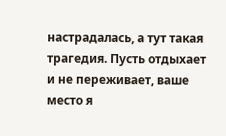настрадалась, а тут такая трагедия. Пусть отдыхает и не переживает, ваше место я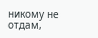никому не отдам,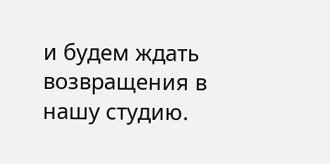и будем ждать возвращения в нашу студию.